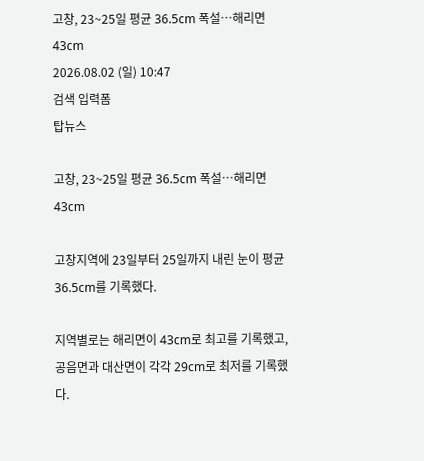고창, 23~25일 평균 36.5cm 폭설…해리면 43cm
2026.08.02 (일) 10:47
검색 입력폼
탑뉴스

고창, 23~25일 평균 36.5cm 폭설…해리면 43cm

고창지역에 23일부터 25일까지 내린 눈이 평균 36.5cm를 기록했다.

지역별로는 해리면이 43cm로 최고를 기록했고, 공음면과 대산면이 각각 29cm로 최저를 기록했다.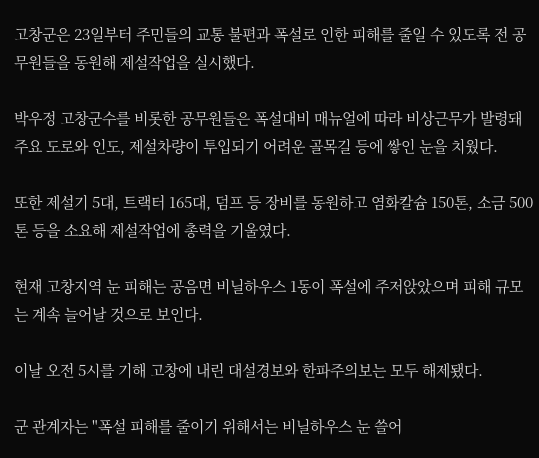고창군은 23일부터 주민들의 교통 불편과 폭설로 인한 피해를 줄일 수 있도록 전 공무원들을 동원해 제설작업을 실시했다.

박우정 고창군수를 비롯한 공무원들은 폭설대비 매뉴얼에 따라 비상근무가 발령돼 주요 도로와 인도, 제설차량이 투입되기 어려운 골목길 등에 쌓인 눈을 치웠다.

또한 제설기 5대, 트랙터 165대, 덤프 등 장비를 동원하고 염화칼슘 150톤, 소금 500톤 등을 소요해 제설작업에 총력을 기울였다.

현재 고창지역 눈 피해는 공음면 비닐하우스 1동이 폭설에 주저앉았으며 피해 규모는 계속 늘어날 것으로 보인다.

이날 오전 5시를 기해 고창에 내린 대설경보와 한파주의보는 모두 해제됐다.

군 관계자는 "폭설 피해를 줄이기 위해서는 비닐하우스 눈 쓸어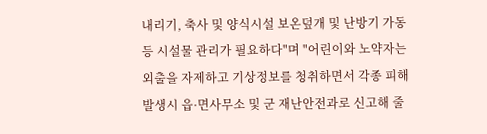내리기, 축사 및 양식시설 보온덮개 및 난방기 가동 등 시설물 관리가 필요하다"며 "어린이와 노약자는 외출을 자제하고 기상정보를 청취하면서 각종 피해 발생시 읍·면사무소 및 군 재난안전과로 신고해 줄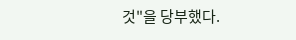것"을 당부했다.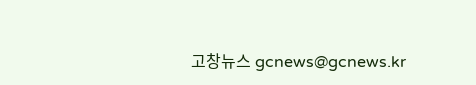고창뉴스 gcnews@gcnews.kr